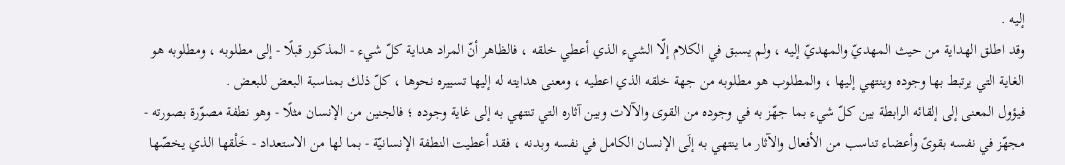إليه .
وقد اطلق الهداية من حيث المهديّ والمهديّ إليه ، ولم يسبق في الكلام إلّا الشيء الذي أعطي خلقه ، فالظاهر أنّ المراد هداية كلّ شيء - المذكور قبلًا - إلى مطلوبه ، ومطلوبه هو الغاية التي يرتبط بها وجوده وينتهي إليها ، والمطلوب هو مطلوبه من جهة خلقه الذي اعطيه ، ومعنى هدايته له إليها تسييره نحوها ، كلّ ذلك بمناسبة البعض للبعض .
فيؤول المعنى إلى إلقائه الرابطة بين كلّ شيء بما جهّز به في وجوده من القوى والآلات وبين آثاره التي تنتهي به إلى غاية وجوده ؛ فالجنين من الإنسان مثلًا - وهو نطفة مصوّرة بصورته - مجهّز في نفسه بقوىً وأعضاء تناسب من الأفعال والآثار ما ينتهي به إلَى الإنسان الكامل في نفسه وبدنه ، فقد أعطيت النطفة الإنسانيّة - بما لها من الاستعداد - خَلْقها الذي يخصّها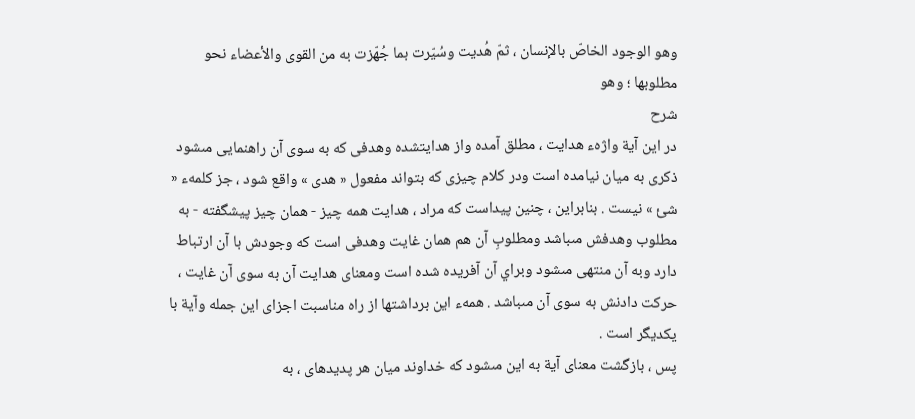وهو الوجود الخاصّ بالإنسان ، ثمّ هُديت وسُيّرت بما جُهّزت به من القوى والأعضاء نحو مطلوبها ؛ وهو
شرح
در اين آية واژهء هدايت ، مطلق آمده واز هدايتشده وهدفى كه به سوى آن راهنمايى مىشود ذكرى به ميان نيامده است ودر كلام چيزى كه بتواند مفعول « هدى » واقع شود ، جز كلمهء « شئ » نيست . بنابراين ، چنين پيداست كه مراد ، هدايت همه چيز - همان چيز پيشگفته - به مطلوب وهدفش مىباشد ومطلوبِ آن هم همان غايت وهدفى است كه وجودش با آن ارتباط دارد وبه آن منتهى مىشود وبراي آن آفريده شده است ومعناى هدايت آن به سوى آن غايت ، حركت دادنش به سوى آن مىباشد . همهء اين برداشتها از راه مناسبت اجزاى اين جمله وآية با يكديگر است .
پس ، بازگشت معناى آية به اين مىشود كه خداوند ميان هر پديدهاى ، به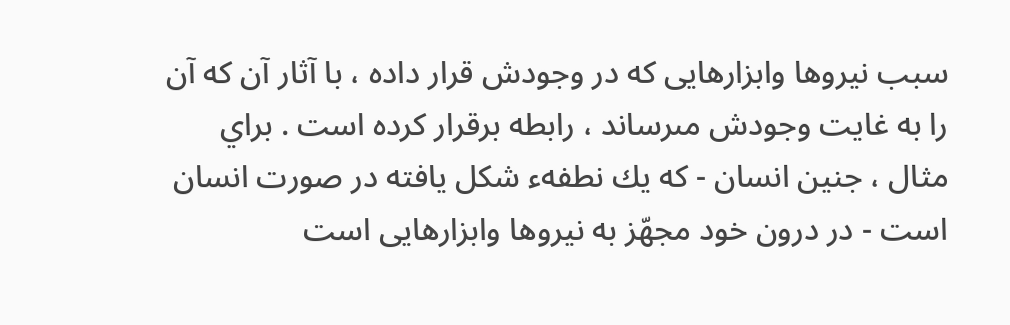سبب نيروها وابزارهايى كه در وجودش قرار داده ، با آثار آن كه آن را به غايت وجودش مىرساند ، رابطه برقرار كرده است . براي مثال ، جنين انسان - كه يك نطفهء شكل يافته در صورت انسان است - در درون خود مجهّز به نيروها وابزارهايى است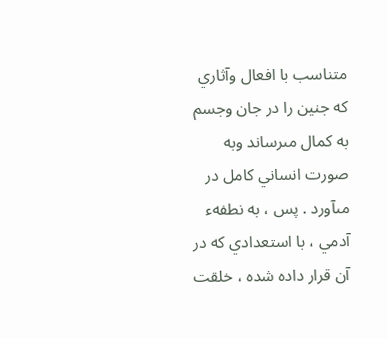متناسب با افعال وآثاري كه جنين را در جان وجسم به كمال مىرساند وبه صورت انساني كامل در مىآورد . پس ، به نطفهء آدمي ، با استعدادي كه در آن قرار داده شده ، خلقت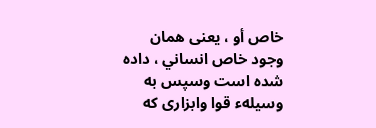خاص أو ، يعنى همان وجود خاص انساني ، داده شده است وسپس به وسيلهء قوا وابزارى كه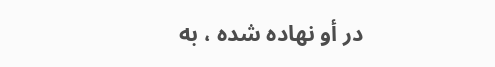در أو نهاده شده ، به